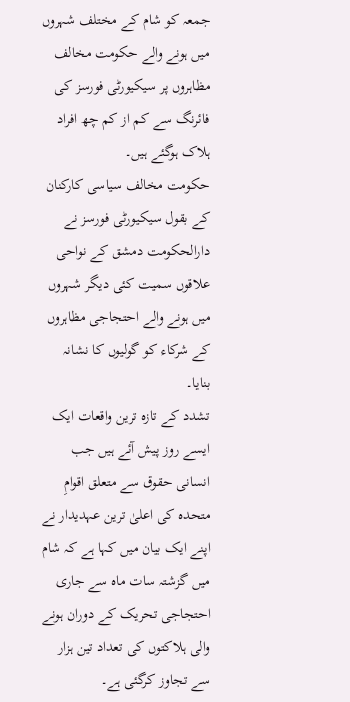جمعہ کو شام کے مختلف شہروں میں ہونے والے حکومت مخالف مظاہروں پر سیکیورٹی فورسز کی فائرنگ سے کم از کم چھ افراد ہلاک ہوگئے ہیں۔
حکومت مخالف سیاسی کارکنان کے بقول سیکیورٹی فورسز نے دارالحکومت دمشق کے نواحی علاقوں سمیت کئی دیگر شہروں میں ہونے والے احتجاجی مظاہروں کے شرکاء کو گولیوں کا نشانہ بنایا۔
تشدد کے تازہ ترین واقعات ایک ایسے روز پیش آئے ہیں جب انسانی حقوق سے متعلق اقوامِ متحدہ کی اعلیٰ ترین عہدیدار نے اپنے ایک بیان میں کہا ہے کہ شام میں گزشتہ سات ماہ سے جاری احتجاجی تحریک کے دوران ہونے والی ہلاکتوں کی تعداد تین ہزار سے تجاوز کرگئی ہے۔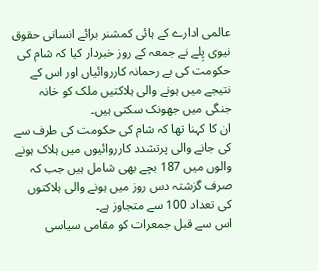عالمی ادارے کے ہائی کمشنر برائے انسانی حقوق نیوی پِلے نے جمعہ کے روز خبردار کیا کہ شام کی حکومت کی بے رحمانہ کارروائیاں اور اس کے نتیجے میں ہونے والی ہلاکتیں ملک کو خانہ جنگی میں جھونک سکتی ہیں۔
ان کا کہنا تھا کہ شام کی حکومت کی طرف سے کی جانے والی پرتشدد کارروائیوں میں ہلاک ہونے والوں میں 187 بچے بھی شامل ہیں جب کہ صرف گزشتہ دس روز میں ہونے والی ہلاکتوں کی تعداد 100 سے متجاوز ہے۔
اس سے قبل جمعرات کو مقامی سیاسی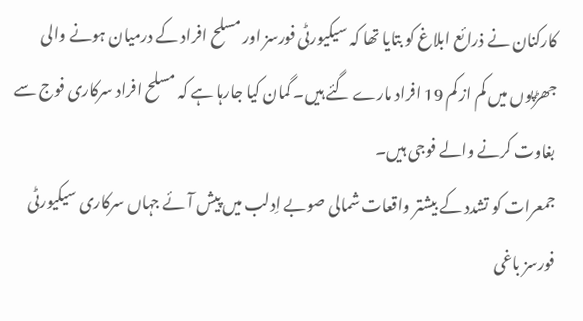کارکنان نے ذرائع ابلاغ کو بتایا تھا کہ سیکیورٹی فورسز اور مسلح افراد کے درمیان ہونے والی جھڑپوں میں کم از کم 19 افراد مارے گئے ہیں۔ گمان کیا جارہا ہے کہ مسلح افراد سرکاری فوج سے بغاوت کرنے والے فوجی ہیں۔
جمعرات کو تشدد کے بیشتر واقعات شمالی صوبے اِدلب میں پیش آئے جہاں سرکاری سیکیورٹی فورسز باغی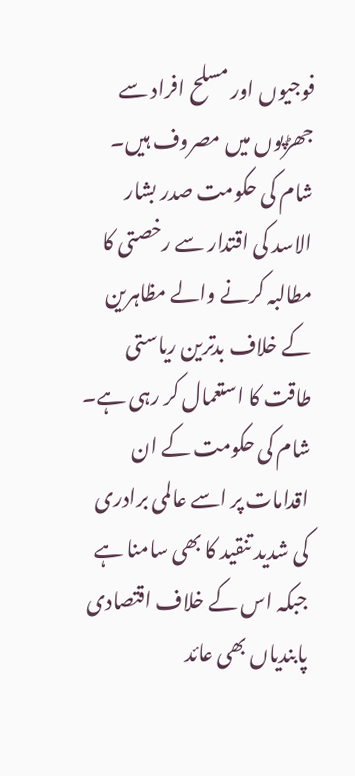فوجیوں اور مسلح افراد سے جھڑپوں میں مصروف ہیں۔
شام کی حکومت صدر بشار الاسد کی اقتدار سے رخصتی کا مطالبہ کرنے والے مظاہرین کے خلاف بدترین ریاستی طاقت کا استعمال کر رہی ہے۔ شام کی حکومت کے ان اقدامات پر اسے عالمی برادری کی شدید تنقید کا بھی سامنا ہے جبکہ اس کے خلاف اقتصادی پابندیاں بھی عائد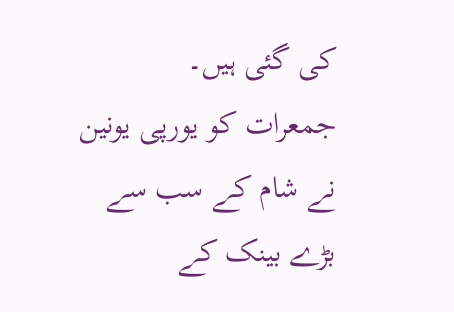کی گئی ہیں۔
جمعرات کو یورپی یونین نے شام کے سب سے بڑے بینک کے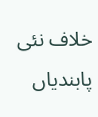خلاف نئی پابندیاں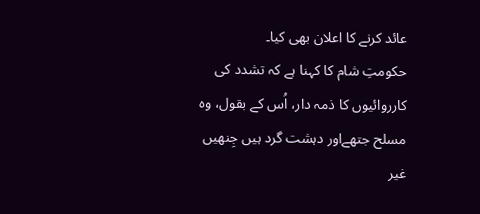عائد کرنے کا اعلان بھی کیا۔
حکومتِ شام کا کہنا ہے کہ تشدد کی کارروائیوں کا ذمہ دار، اُس کے بقول، وہ مسلح جتھےاور دہشت گرد ہیں جِنھیں غیر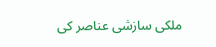ملکی سازشی عناصر کی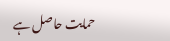حمایت حاصل ہے